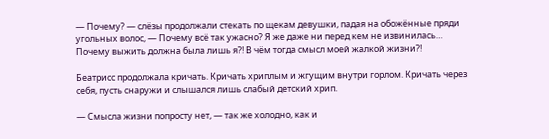— Почему? — слёзы продолжали стекать по щекам девушки, падая на обожённые пряди угольных волос, — Почему всё так ужасно? Я же даже ни перед кем не извинилась… Почему выжить должна была лишь я?! В чём тогда смысл моей жалкой жизни?!

Беатрисс продолжала кричать. Кричать хриплым и жгущим внутри горлом. Кричать через себя, пусть снаружи и слышался лишь слабый детский хрип.

— Смысла жизни попросту нет, — так же холодно, как и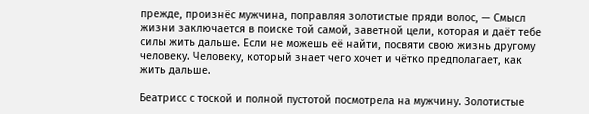прежде, произнёс мужчина, поправляя золотистые пряди волос, — Смысл жизни заключается в поиске той самой, заветной цели, которая и даёт тебе силы жить дальше. Если не можешь её найти, посвяти свою жизнь другому человеку. Человеку, который знает чего хочет и чётко предполагает, как жить дальше.

Беатрисс с тоской и полной пустотой посмотрела на мужчину. Золотистые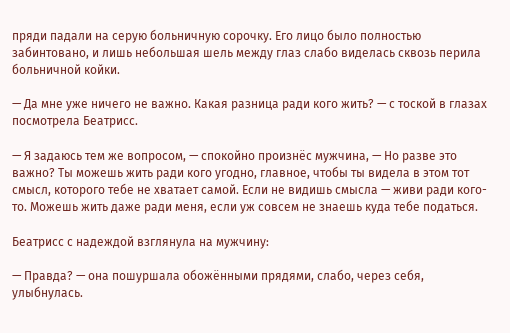пряди падали на серую больничную сорочку. Его лицо было полностью забинтовано, и лишь небольшая шель между глаз слабо виделась сквозь перила больничной койки.

— Да мне уже ничего не важно. Какая разница ради кого жить? — с тоской в глазах посмотрела Беатрисс.

— Я задаюсь тем же вопросом, — спокойно произнёс мужчина, — Но разве это важно? Ты можешь жить ради кого угодно, главное, чтобы ты видела в этом тот смысл, которого тебе не хватает самой. Если не видишь смысла — живи ради кого-то. Можешь жить даже ради меня, если уж совсем не знаешь куда тебе податься.

Беатрисс с надеждой взглянула на мужчину:

— Правда? — она пошуршала обожёнными прядями, слабо, через себя, улыбнулась.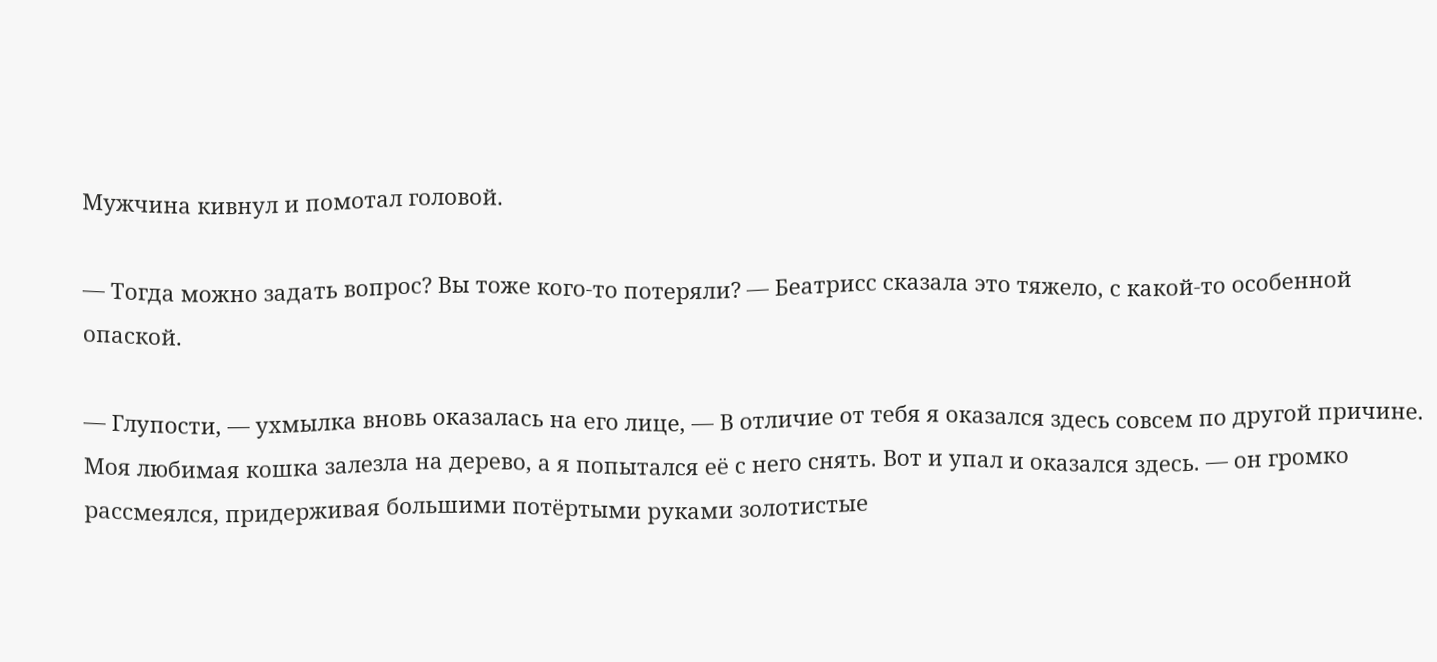Мужчина кивнул и помотал головой.

— Тогда можно задать вопрос? Вы тоже кого-то потеряли? — Беатрисс сказала это тяжело, с какой-то особенной опаской.

— Глупости, — ухмылка вновь оказалась на его лице, — В отличие от тебя я оказался здесь совсем по другой причине. Моя любимая кошка залезла на дерево, а я попытался её с него снять. Вот и упал и оказался здесь. — он громко рассмеялся, придерживая большими потёртыми руками золотистые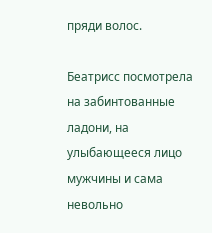пряди волос.

Беатрисс посмотрела на забинтованные ладони, на улыбающееся лицо мужчины и сама невольно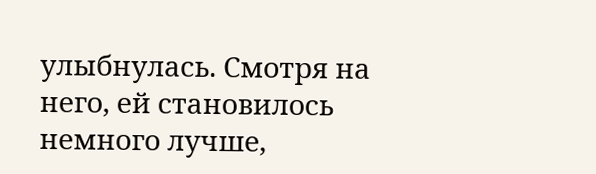улыбнулась. Смотря на него, ей становилось немного лучше,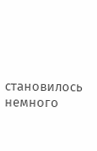становилось немного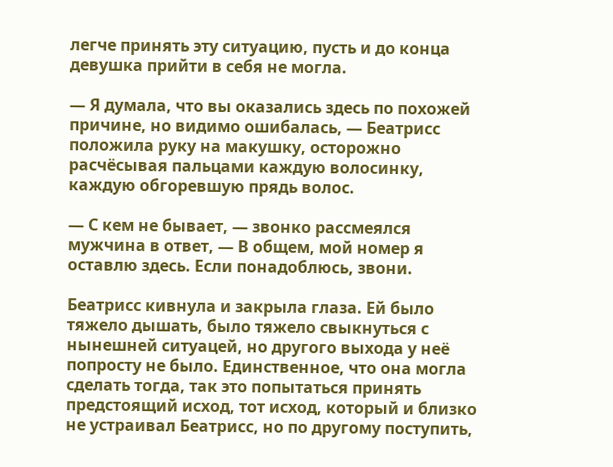легче принять эту ситуацию, пусть и до конца девушка прийти в себя не могла.

— Я думала, что вы оказались здесь по похожей причине, но видимо ошибалась, — Беатрисс положила руку на макушку, осторожно расчёсывая пальцами каждую волосинку, каждую обгоревшую прядь волос.

— С кем не бывает, — звонко рассмеялся мужчина в ответ, — В общем, мой номер я оставлю здесь. Если понадоблюсь, звони.

Беатрисс кивнула и закрыла глаза. Ей было тяжело дышать, было тяжело свыкнуться с нынешней ситуацей, но другого выхода у неё попросту не было. Единственное, что она могла сделать тогда, так это попытаться принять предстоящий исход, тот исход, который и близко не устраивал Беатрисс, но по другому поступить,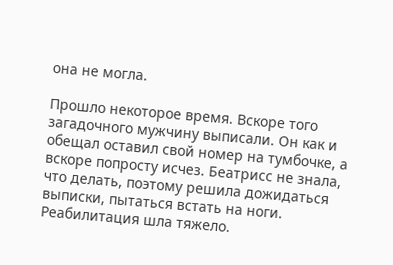она не могла.

Прошло некоторое время. Вскоре того загадочного мужчину выписали. Он как и обещал оставил свой номер на тумбочке, а вскоре попросту исчез. Беатрисс не знала, что делать, поэтому решила дожидаться выписки, пытаться встать на ноги. Реабилитация шла тяжело.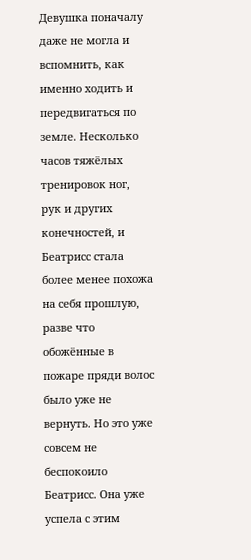Девушка поначалу даже не могла и вспомнить, как именно ходить и передвигаться по земле. Несколько часов тяжёлых тренировок ног, рук и других конечностей, и Беатрисс стала более менее похожа на себя прошлую, разве что обожённые в пожаре пряди волос было уже не вернуть. Но это уже совсем не беспокоило Беатрисс. Она уже успела с этим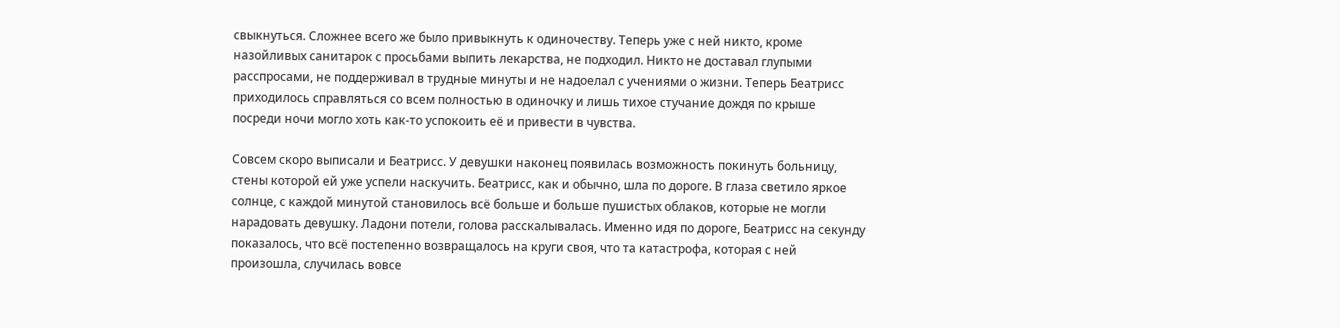свыкнуться. Сложнее всего же было привыкнуть к одиночеству. Теперь уже с ней никто, кроме назойливых санитарок с просьбами выпить лекарства, не подходил. Никто не доставал глупыми расспросами, не поддерживал в трудные минуты и не надоелал с учениями о жизни. Теперь Беатрисс приходилось справляться со всем полностью в одиночку и лишь тихое стучание дождя по крыше посреди ночи могло хоть как-то успокоить её и привести в чувства.

Совсем скоро выписали и Беатрисс. У девушки наконец появилась возможность покинуть больницу, стены которой ей уже успели наскучить. Беатрисс, как и обычно, шла по дороге. В глаза светило яркое солнце, с каждой минутой становилось всё больше и больше пушистых облаков, которые не могли нарадовать девушку. Ладони потели, голова расскалывалась. Именно идя по дороге, Беатрисс на секунду показалось, что всё постепенно возвращалось на круги своя, что та катастрофа, которая с ней произошла, случилась вовсе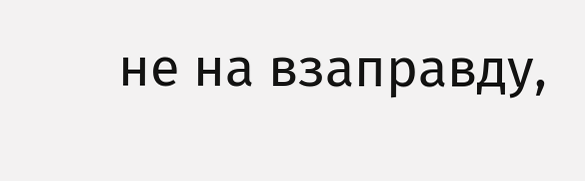не на взаправду,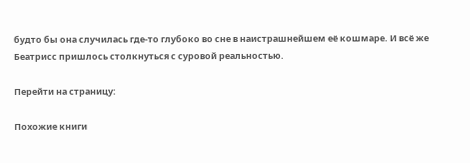будто бы она случилась где-то глубоко во сне в наистрашнейшем её кошмаре. И всё же Беатрисс пришлось столкнуться с суровой реальностью.

Перейти на страницу:

Похожие книги